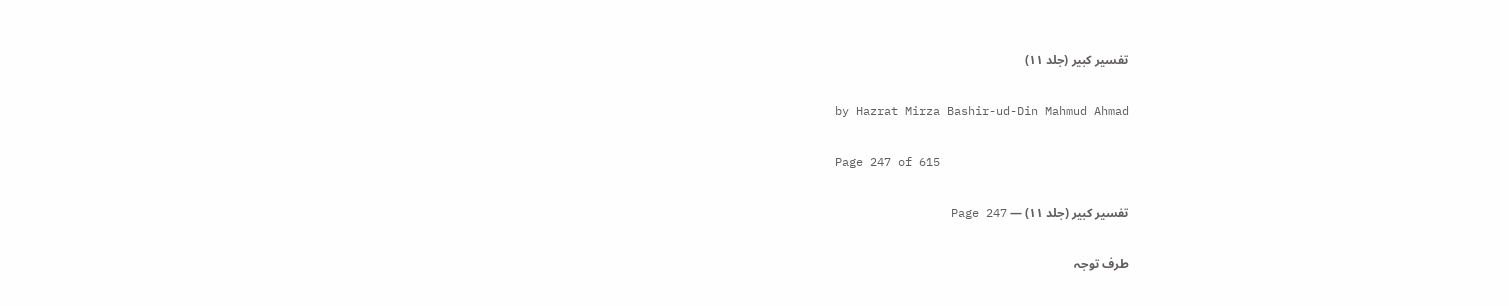تفسیر کبیر (جلد ۱۱)

by Hazrat Mirza Bashir-ud-Din Mahmud Ahmad

Page 247 of 615

تفسیر کبیر (جلد ۱۱) — Page 247

طرف توجہ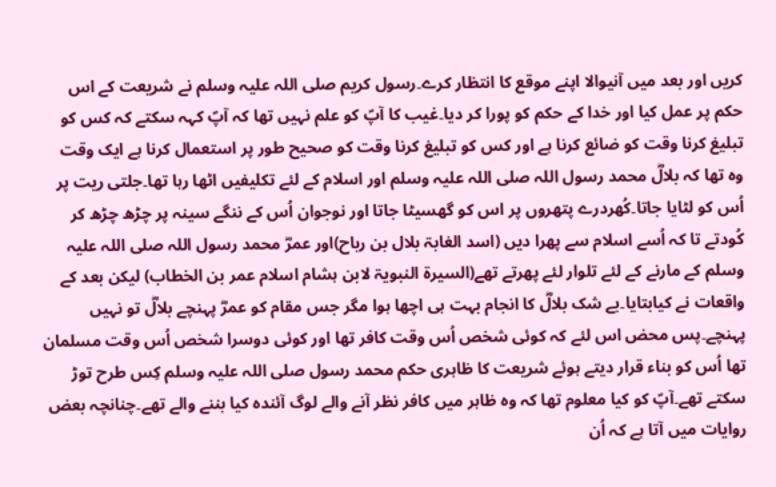کریں اور بعد میں آنیوالا اپنے موقع کا انتظار کرے۔رسول کریم صلی اللہ علیہ وسلم نے شریعت کے اس حکم پر عمل کیا اور خدا کے حکم کو پورا کر دیا۔غیب کا آپؐ کو علم نہیں تھا کہ آپؐ کہہ سکتے کہ کس کو تبلیغ کرنا وقت کو ضائع کرنا ہے اور کس کو تبلیغ کرنا وقت کو صحیح طور پر استعمال کرنا ہے ایک وقت وہ تھا کہ بلالؓ محمد رسول اللہ صلی اللہ علیہ وسلم اور اسلام کے لئے تکلیفیں اٹھا رہا تھا۔جلتی ریت پر اُس کو لٹایا جاتا۔کُھردرے پتھروں پر اس کو گھسیٹا جاتا اور نوجوان اُس کے ننگے سینہ پر چڑھ چڑھ کر کُودتے تا کہ اُسے اسلام سے پھرا دیں (اسد الغابۃ بلال بن رباح)اور عمرؓ محمد رسول اللہ صلی اللہ علیہ وسلم کے مارنے کے لئے تلوار لئے پھرتے تھے(السیرۃ النبویۃ لابن ہشام اسلام عمر بن الخطاب) لیکن بعد کے واقعات نے کیابتایا۔بے شک بلالؓ کا انجام بہت ہی اچھا ہوا مگر جس مقام کو عمرؓ پہنچے بلالؓ تو نہیں پہنچے۔پس محض اس لئے کہ کوئی شخص اُس وقت کافر تھا اور کوئی دوسرا شخص اُس وقت مسلمان تھا اُس کو بناء قرار دیتے ہوئے شریعت کا ظاہری حکم محمد رسول صلی اللہ علیہ وسلم کِس طرح توڑ سکتے تھے۔آپؐ کو کیا معلوم تھا کہ وہ ظاہر میں کافر نظر آنے والے لوگ آئندہ کیا بننے والے تھے۔چنانچہ بعض روایات میں آتا ہے کہ اُن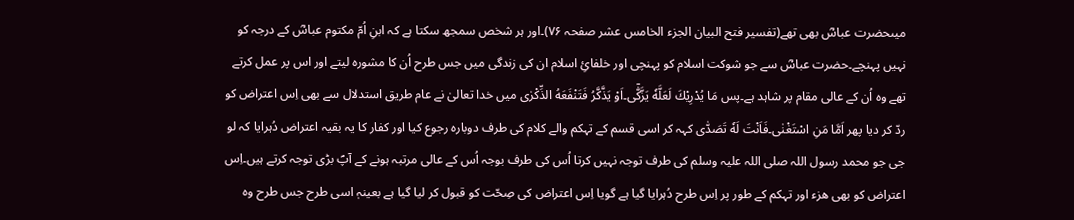میںحضرت عباسؓ بھی تھے(تفسیر فتح البیان الجزء الخامس عشر صفحہ ۷۶)۔اور ہر شخص سمجھ سکتا ہے کہ ابنِ اُمّ مکتوم عباسؓ کے درجہ کو نہیں پہنچے۔حضرت عباسؓ سے جو شوکت اسلام کو پہنچی اور خلفائِ اسلام ان کی زندگی میں جس طرح اُن کا مشورہ لیتے اور اس پر عمل کرتے تھے وہ اُن کے عالی مقام پر شاہد ہے۔پس مَا يُدْرِيْكَ لَعَلَّهٗ يَزَّكّٰۤى۔اَوْ يَذَّكَّرُ فَتَنْفَعَهُ الذِّكْرٰى میں خدا تعالیٰ نے عام طریق استدلال سے بھی اِس اعتراض کو ردّ کر دیا پھر اَمَّا مَنِ اسْتَغْنٰى۔فَاَنْتَ لَهٗ تَصَدّٰى کہہ کر اسی قسم کے تہکم والے کلام کی طرف دوبارہ رجوع کیا اور کفار کا یہ بقیہ اعتراض دُہرایا کہ لو جی جو محمد رسول اللہ صلی اللہ علیہ وسلم کی طرف توجہ نہیں کرتا اُس کی طرف بوجہ اُس کے عالی مرتبہ ہونے کے آپؐ بڑی توجہ کرتے ہیں۔اِس اعتراض کو بھی ھزء اور تہکم کے طور پر اِس طرح دُہرایا گیا ہے گویا اِس اعتراض کی صِحّت کو قبول کر لیا گیا ہے بعینہٖ اسی طرح جس طرح وہ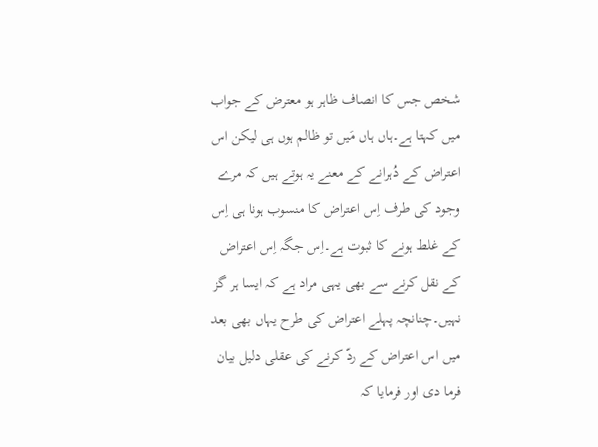شخص جس کا انصاف ظاہر ہو معترض کے جواب میں کہتا ہے۔ہاں ہاں مَیں تو ظالم ہوں ہی لیکن اس اعتراض کے دُہرانے کے معنے یہ ہوتے ہیں کہ مرے وجود کی طرف اِس اعتراض کا منسوب ہونا ہی اِس کے غلط ہونے کا ثبوت ہے۔اِس جگہ اِس اعتراض کے نقل کرنے سے بھی یہی مراد ہے کہ ایسا ہر گز نہیں۔چنانچہ پہلے اعتراض کی طرح یہاں بھی بعد میں اس اعتراض کے ردّ کرنے کی عقلی دلیل بیان فرما دی اور فرمایا کہ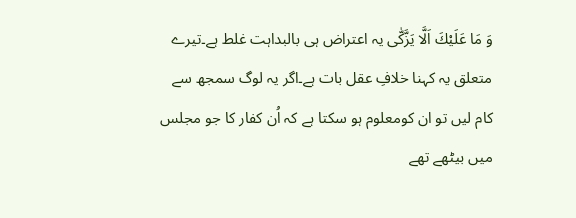وَ مَا عَلَيْكَ اَلَّا يَزَّكّٰى یہ اعتراض ہی بالبداہت غلط ہے۔تیرے متعلق یہ کہنا خلافِ عقل بات ہے۔اگر یہ لوگ سمجھ سے کام لیں تو ان کومعلوم ہو سکتا ہے کہ اُن کفار کا جو مجلس میں بیٹھے تھے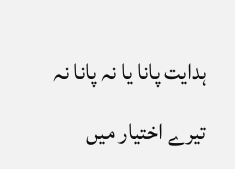ہدایت پانا یا نہ پانا نہ تیرے اختیار میں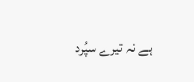ہے نہ تیرے سپُرد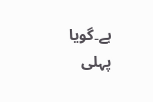ہے۔گویا پہلی